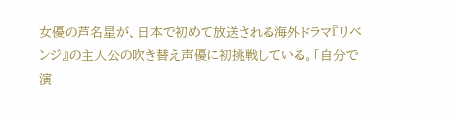女優の芦名星が、日本で初めて放送される海外ドラマ『リベンジ』の主人公の吹き替え声優に初挑戦している。「自分で演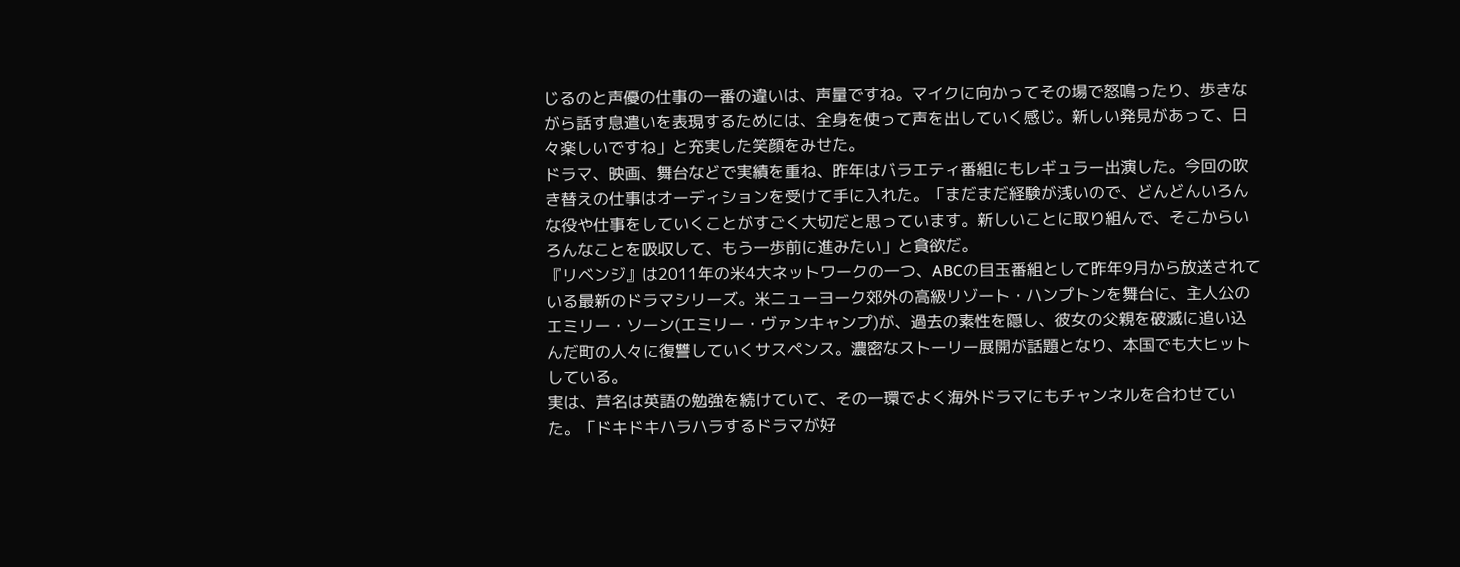じるのと声優の仕事の一番の違いは、声量ですね。マイクに向かってその場で怒鳴ったり、歩きながら話す息遣いを表現するためには、全身を使って声を出していく感じ。新しい発見があって、日々楽しいですね」と充実した笑顔をみせた。
ドラマ、映画、舞台などで実績を重ね、昨年はバラエティ番組にもレギュラー出演した。今回の吹き替えの仕事はオーディションを受けて手に入れた。「まだまだ経験が浅いので、どんどんいろんな役や仕事をしていくことがすごく大切だと思っています。新しいことに取り組んで、そこからいろんなことを吸収して、もう一歩前に進みたい」と貪欲だ。
『リベンジ』は2011年の米4大ネットワークの一つ、ABCの目玉番組として昨年9月から放送されている最新のドラマシリーズ。米ニューヨーク郊外の高級リゾート・ハンプトンを舞台に、主人公のエミリー・ソーン(エミリー・ヴァンキャンプ)が、過去の素性を隠し、彼女の父親を破滅に追い込んだ町の人々に復讐していくサスペンス。濃密なストーリー展開が話題となり、本国でも大ヒットしている。
実は、芦名は英語の勉強を続けていて、その一環でよく海外ドラマにもチャンネルを合わせていた。「ドキドキハラハラするドラマが好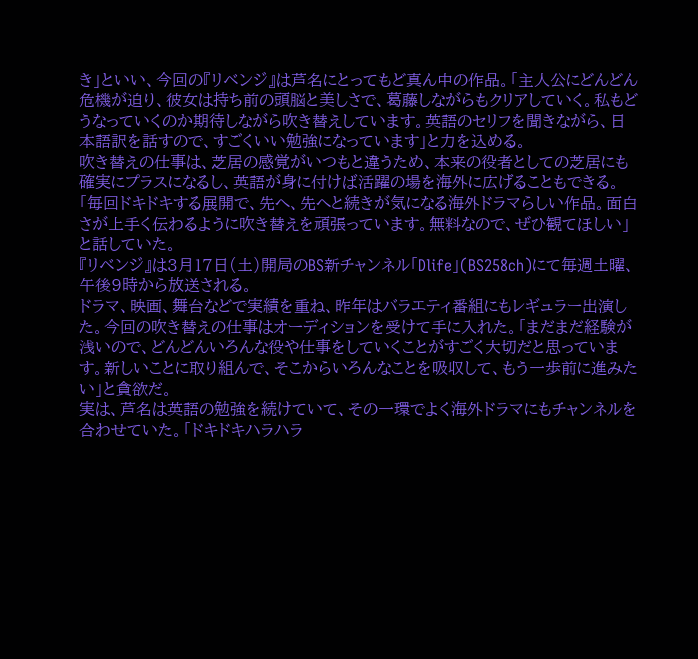き」といい、今回の『リベンジ』は芦名にとってもど真ん中の作品。「主人公にどんどん危機が迫り、彼女は持ち前の頭脳と美しさで、葛藤しながらもクリアしていく。私もどうなっていくのか期待しながら吹き替えしています。英語のセリフを聞きながら、日本語訳を話すので、すごくいい勉強になっています」と力を込める。
吹き替えの仕事は、芝居の感覚がいつもと違うため、本来の役者としての芝居にも確実にプラスになるし、英語が身に付けば活躍の場を海外に広げることもできる。
「毎回ドキドキする展開で、先へ、先へと続きが気になる海外ドラマらしい作品。面白さが上手く伝わるように吹き替えを頑張っています。無料なので、ぜひ観てほしい」と話していた。
『リベンジ』は3月17日(土)開局のBS新チャンネル「Dlife」(BS258ch)にて毎週土曜、午後9時から放送される。
ドラマ、映画、舞台などで実績を重ね、昨年はバラエティ番組にもレギュラー出演した。今回の吹き替えの仕事はオーディションを受けて手に入れた。「まだまだ経験が浅いので、どんどんいろんな役や仕事をしていくことがすごく大切だと思っています。新しいことに取り組んで、そこからいろんなことを吸収して、もう一歩前に進みたい」と貪欲だ。
実は、芦名は英語の勉強を続けていて、その一環でよく海外ドラマにもチャンネルを合わせていた。「ドキドキハラハラ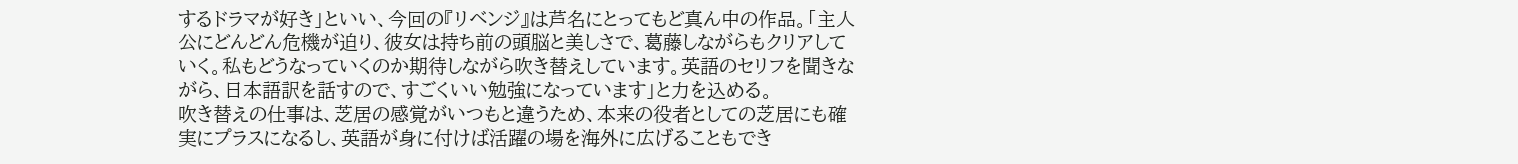するドラマが好き」といい、今回の『リベンジ』は芦名にとってもど真ん中の作品。「主人公にどんどん危機が迫り、彼女は持ち前の頭脳と美しさで、葛藤しながらもクリアしていく。私もどうなっていくのか期待しながら吹き替えしています。英語のセリフを聞きながら、日本語訳を話すので、すごくいい勉強になっています」と力を込める。
吹き替えの仕事は、芝居の感覚がいつもと違うため、本来の役者としての芝居にも確実にプラスになるし、英語が身に付けば活躍の場を海外に広げることもでき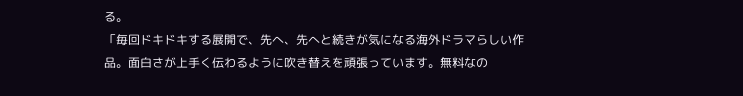る。
「毎回ドキドキする展開で、先へ、先へと続きが気になる海外ドラマらしい作品。面白さが上手く伝わるように吹き替えを頑張っています。無料なの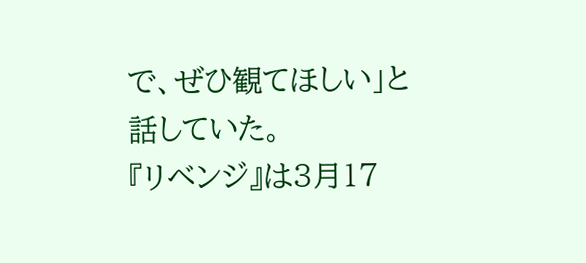で、ぜひ観てほしい」と話していた。
『リベンジ』は3月17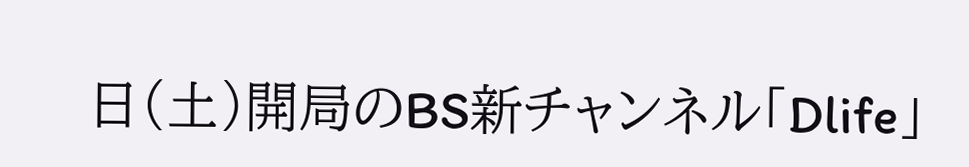日(土)開局のBS新チャンネル「Dlife」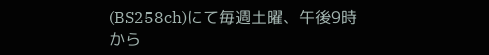(BS258ch)にて毎週土曜、午後9時から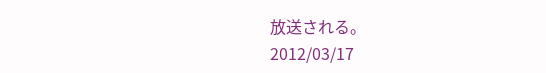放送される。
2012/03/17